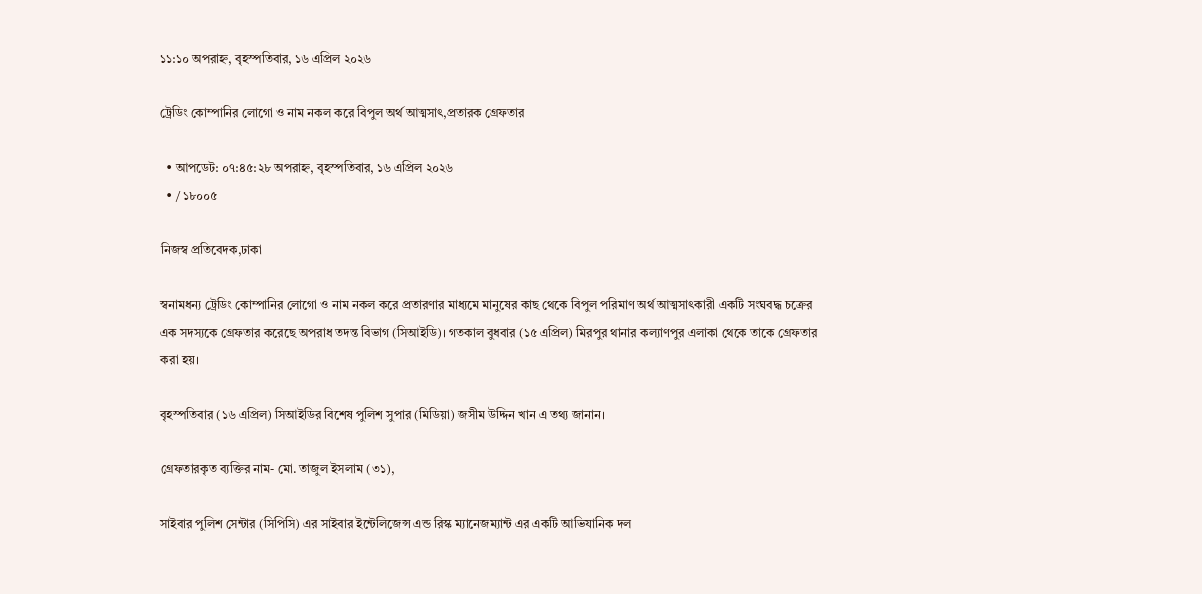১১:১০ অপরাহ্ন, বৃহস্পতিবার, ১৬ এপ্রিল ২০২৬

ট্রেডিং কোম্পানির লোগো ও নাম নকল করে বিপুল অর্থ আত্মসাৎ,প্রতারক গ্রেফতার

  • আপডেট: ০৭:৪৫:২৮ অপরাহ্ন, বৃহস্পতিবার, ১৬ এপ্রিল ২০২৬
  • / ১৮০০৫

নিজস্ব প্রতিবেদক,ঢাকা

স্বনামধন্য ট্রেডিং কোম্পানির লোগো ও নাম নকল করে প্রতারণার মাধ্যমে মানুষের কাছ থেকে বিপুল পরিমাণ অর্থ আত্মসাৎকারী একটি সংঘবদ্ধ চক্রের এক সদস্যকে গ্রেফতার করেছে অপরাধ তদন্ত বিভাগ (সিআইডি)। গতকাল বুধবার (১৫ এপ্রিল) মিরপুর থানার কল্যাণপুর এলাকা থেকে তাকে গ্রেফতার করা হয়।

বৃহস্পতিবার (১৬ এপ্রিল) সিআইডির বিশেষ পুলিশ সুপার (মিডিয়া) জসীম উদ্দিন খান এ তথ্য জানান।

গ্রেফতারকৃত ব্যক্তির নাম- মো. তাজুল ইসলাম (৩১),

সাইবার পুলিশ সেন্টার (সিপিসি) এর সাইবার ইন্টেলিজেন্স এন্ড রিস্ক ম্যানেজম্যান্ট এর একটি আভিযানিক দল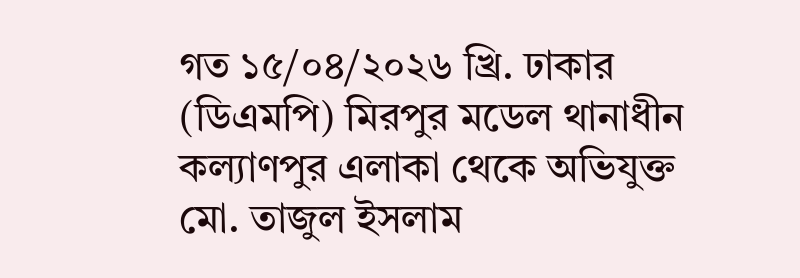গত ১৫/০৪/২০২৬ খ্রি. ঢাকার (ডিএমপি) মিরপুর মডেল থানাধীন কল্যাণপুর এলাকা থেকে অভিযুক্ত মো. তাজুল ইসলাম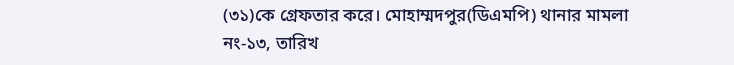(৩১)কে গ্রেফতার করে। মোহাম্মদপুর(ডিএমপি) থানার মামলা নং-১৩, তারিখ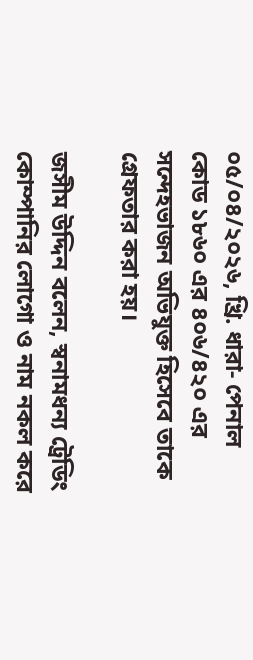০৫/০৪/২০২৬, খ্রি. ধারা- পেনাল কোড ১৮৬০ এর ৪০৬/৪২০ এর সন্দেহভাজন অভিযুক্ত হিসেবে তাকে গ্রেফতার করা হয়।

জসীম উদ্দিন বলেন, স্বনামধন্য ট্রেডিং কোম্পানির লোগো ও নাম নকল করে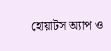হোয়াটস অ্যাপ ও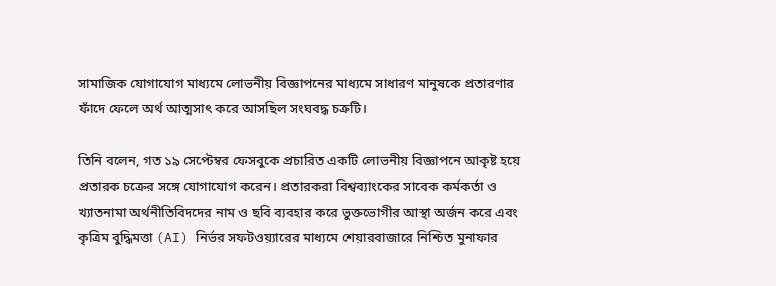সামাজিক যোগাযোগ মাধ্যমে লোভনীয় বিজ্ঞাপনের মাধ্যমে সাধারণ মানুষকে প্রতারণার ফাঁদে ফেলে অর্থ আত্মসাৎ করে আসছিল সংঘবদ্ধ চক্রটি।

তিনি বলেন, গত ১৯ সেপ্টেম্বর ফেসবুকে প্রচারিত একটি লোভনীয় বিজ্ঞাপনে আকৃষ্ট হয়ে প্রতারক চক্রের সঙ্গে যোগাযোগ করেন। প্রতারকরা বিশ্বব্যাংকের সাবেক কর্মকর্তা ও খ্যাতনামা অর্থনীতিবিদদের নাম ও ছবি ব্যবহার করে ভুক্তভোগীর আস্থা অর্জন করে এবং কৃত্রিম বুদ্ধিমত্তা (AI) নির্ভর সফটওয়্যারের মাধ্যমে শেয়ারবাজারে নিশ্চিত মুনাফার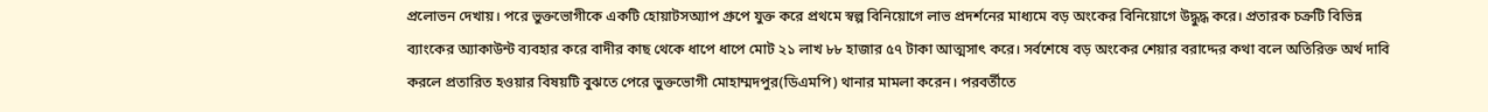প্রলোভন দেখায়। পরে ভুক্তভোগীকে একটি হোয়াটসঅ্যাপ গ্রুপে যুক্ত করে প্রথমে স্বল্প বিনিয়োগে লাভ প্রদর্শনের মাধ্যমে বড় অংকের বিনিয়োগে উদ্ধুদ্ধ করে। প্রতারক চক্রটি বিভিন্ন ব্যাংকের অ্যাকাউন্ট ব্যবহার করে বাদীর কাছ থেকে ধাপে ধাপে মোট ২১ লাখ ৮৮ হাজার ৫৭ টাকা আত্মসাৎ করে। সর্বশেষে বড় অংকের শেয়ার বরাদ্দের কথা বলে অতিরিক্ত অর্থ দাবি করলে প্রতারিত হওয়ার বিষয়টি বুঝতে পেরে ভুক্তভোগী মোহাম্মদপুর(ডিএমপি) থানার মামলা করেন। পরবর্তীতে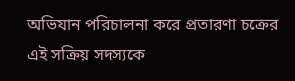অভিযান পরিচালনা করে প্রতারণা চক্রের এই সক্রিয় সদস্যকে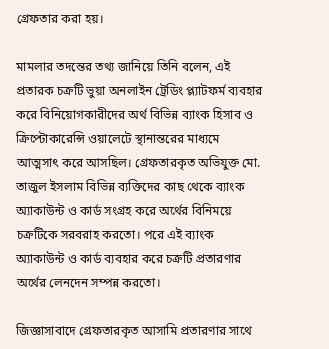গ্রেফতার করা হয়।

মামলার তদন্তের তথ্য জানিয়ে তিনি বলেন, এই প্রতারক চক্রটি ভুয়া অনলাইন ট্রেডিং প্ল্যাটফর্ম ব্যবহার করে বিনিয়োগকারীদের অর্থ বিভিন্ন ব্যাংক হিসাব ও ক্রিপ্টোকারেন্সি ওয়ালেটে স্থানান্তরের মাধ্যমে আত্মসাৎ করে আসছিল। গ্রেফতারকৃত অভিযুক্ত মো. তাজুল ইসলাম বিভিন্ন ব্যক্তিদের কাছ থেকে ব্যাংক অ্যাকাউন্ট ও কার্ড সংগ্রহ করে অর্থের বিনিময়ে চক্রটিকে সরবরাহ করতো। পরে এই ব্যাংক অ্যাকাউন্ট ও কার্ড ব্যবহার করে চক্রটি প্রতারণার অর্থের লেনদেন সম্পন্ন করতো।

জিজ্ঞাসাবাদে গ্রেফতারকৃত আসামি প্রতারণার সাথে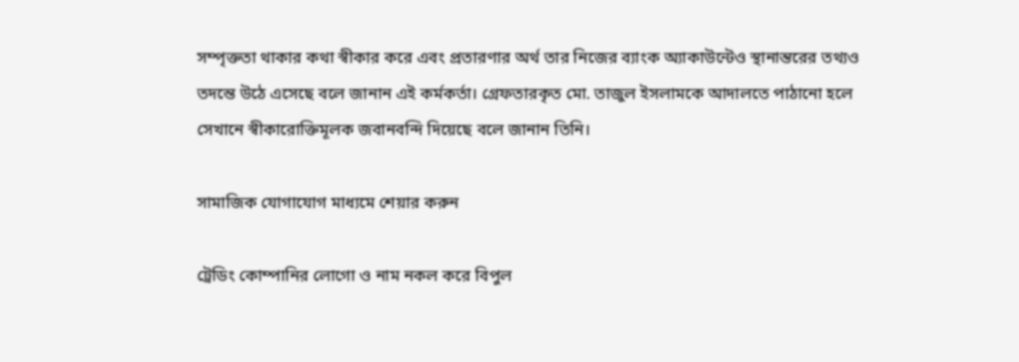সম্পৃক্ততা থাকার কথা স্বীকার করে এবং প্রতারণার অর্থ তার নিজের ব্যাংক অ্যাকাউন্টেও স্থানান্তরের তথ্যও তদন্তে উঠে এসেছে বলে জানান এই কর্মকর্তা। গ্রেফতারকৃত মো. তাজুল ইসলামকে আদালতে পাঠানো হলে সেখানে স্বীকারোক্তিমূলক জবানবন্দি দিয়েছে বলে জানান তিনি।

সামাজিক যোগাযোগ মাধ্যমে শেয়ার করুন

ট্রেডিং কোম্পানির লোগো ও নাম নকল করে বিপুল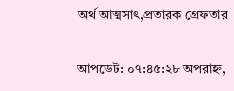অর্থ আত্মসাৎ,প্রতারক গ্রেফতার

আপডেট: ০৭:৪৫:২৮ অপরাহ্ন,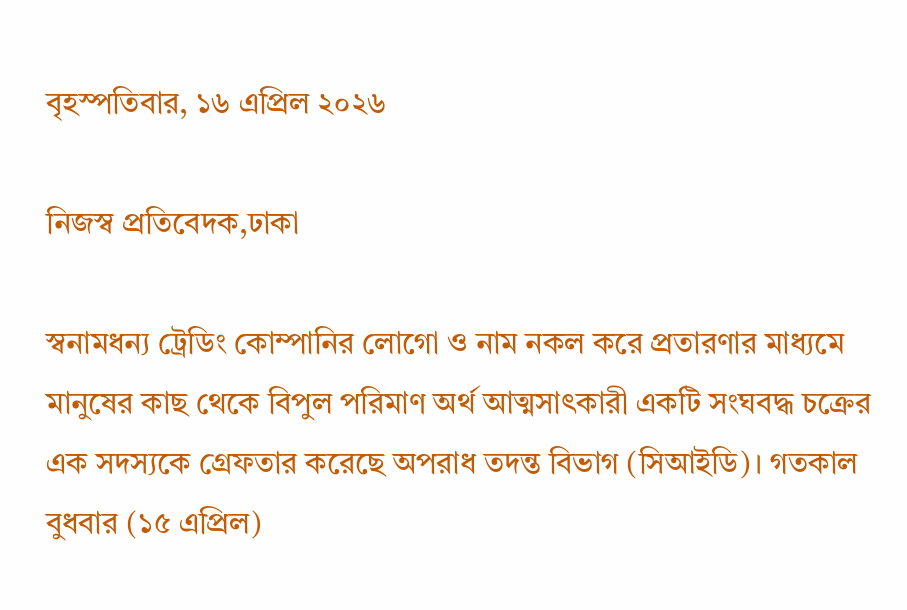বৃহস্পতিবার, ১৬ এপ্রিল ২০২৬

নিজস্ব প্রতিবেদক,ঢাকা

স্বনামধন্য ট্রেডিং কোম্পানির লোগো ও নাম নকল করে প্রতারণার মাধ্যমে মানুষের কাছ থেকে বিপুল পরিমাণ অর্থ আত্মসাৎকারী একটি সংঘবদ্ধ চক্রের এক সদস্যকে গ্রেফতার করেছে অপরাধ তদন্ত বিভাগ (সিআইডি)। গতকাল বুধবার (১৫ এপ্রিল)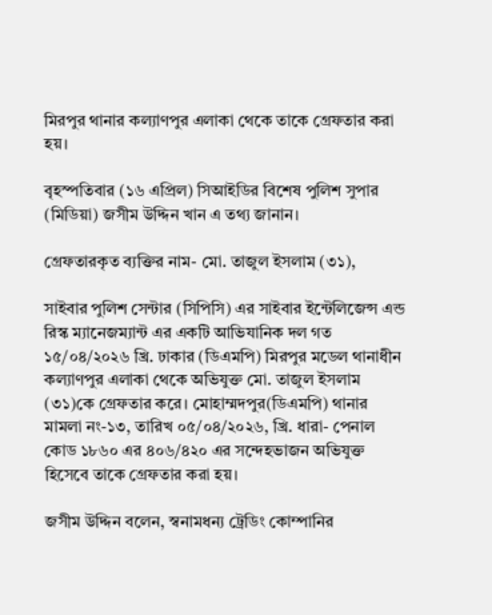মিরপুর থানার কল্যাণপুর এলাকা থেকে তাকে গ্রেফতার করা হয়।

বৃহস্পতিবার (১৬ এপ্রিল) সিআইডির বিশেষ পুলিশ সুপার (মিডিয়া) জসীম উদ্দিন খান এ তথ্য জানান।

গ্রেফতারকৃত ব্যক্তির নাম- মো. তাজুল ইসলাম (৩১),

সাইবার পুলিশ সেন্টার (সিপিসি) এর সাইবার ইন্টেলিজেন্স এন্ড রিস্ক ম্যানেজম্যান্ট এর একটি আভিযানিক দল গত ১৫/০৪/২০২৬ খ্রি. ঢাকার (ডিএমপি) মিরপুর মডেল থানাধীন কল্যাণপুর এলাকা থেকে অভিযুক্ত মো. তাজুল ইসলাম (৩১)কে গ্রেফতার করে। মোহাম্মদপুর(ডিএমপি) থানার মামলা নং-১৩, তারিখ ০৫/০৪/২০২৬, খ্রি. ধারা- পেনাল কোড ১৮৬০ এর ৪০৬/৪২০ এর সন্দেহভাজন অভিযুক্ত হিসেবে তাকে গ্রেফতার করা হয়।

জসীম উদ্দিন বলেন, স্বনামধন্য ট্রেডিং কোম্পানির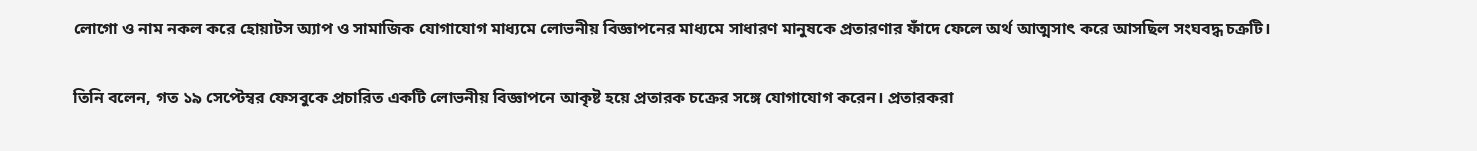লোগো ও নাম নকল করে হোয়াটস অ্যাপ ও সামাজিক যোগাযোগ মাধ্যমে লোভনীয় বিজ্ঞাপনের মাধ্যমে সাধারণ মানুষকে প্রতারণার ফাঁদে ফেলে অর্থ আত্মসাৎ করে আসছিল সংঘবদ্ধ চক্রটি।

তিনি বলেন, গত ১৯ সেপ্টেম্বর ফেসবুকে প্রচারিত একটি লোভনীয় বিজ্ঞাপনে আকৃষ্ট হয়ে প্রতারক চক্রের সঙ্গে যোগাযোগ করেন। প্রতারকরা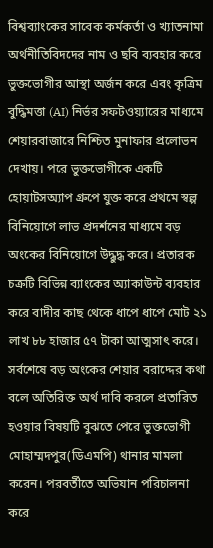বিশ্বব্যাংকের সাবেক কর্মকর্তা ও খ্যাতনামা অর্থনীতিবিদদের নাম ও ছবি ব্যবহার করে ভুক্তভোগীর আস্থা অর্জন করে এবং কৃত্রিম বুদ্ধিমত্তা (AI) নির্ভর সফটওয়্যারের মাধ্যমে শেয়ারবাজারে নিশ্চিত মুনাফার প্রলোভন দেখায়। পরে ভুক্তভোগীকে একটি হোয়াটসঅ্যাপ গ্রুপে যুক্ত করে প্রথমে স্বল্প বিনিয়োগে লাভ প্রদর্শনের মাধ্যমে বড় অংকের বিনিয়োগে উদ্ধুদ্ধ করে। প্রতারক চক্রটি বিভিন্ন ব্যাংকের অ্যাকাউন্ট ব্যবহার করে বাদীর কাছ থেকে ধাপে ধাপে মোট ২১ লাখ ৮৮ হাজার ৫৭ টাকা আত্মসাৎ করে। সর্বশেষে বড় অংকের শেয়ার বরাদ্দের কথা বলে অতিরিক্ত অর্থ দাবি করলে প্রতারিত হওয়ার বিষয়টি বুঝতে পেরে ভুক্তভোগী মোহাম্মদপুর(ডিএমপি) থানার মামলা করেন। পরবর্তীতে অভিযান পরিচালনা করে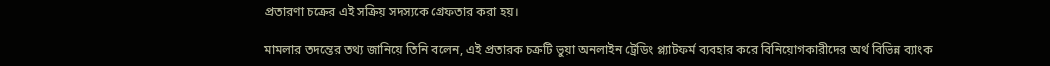প্রতারণা চক্রের এই সক্রিয় সদস্যকে গ্রেফতার করা হয়।

মামলার তদন্তের তথ্য জানিয়ে তিনি বলেন, এই প্রতারক চক্রটি ভুয়া অনলাইন ট্রেডিং প্ল্যাটফর্ম ব্যবহার করে বিনিয়োগকারীদের অর্থ বিভিন্ন ব্যাংক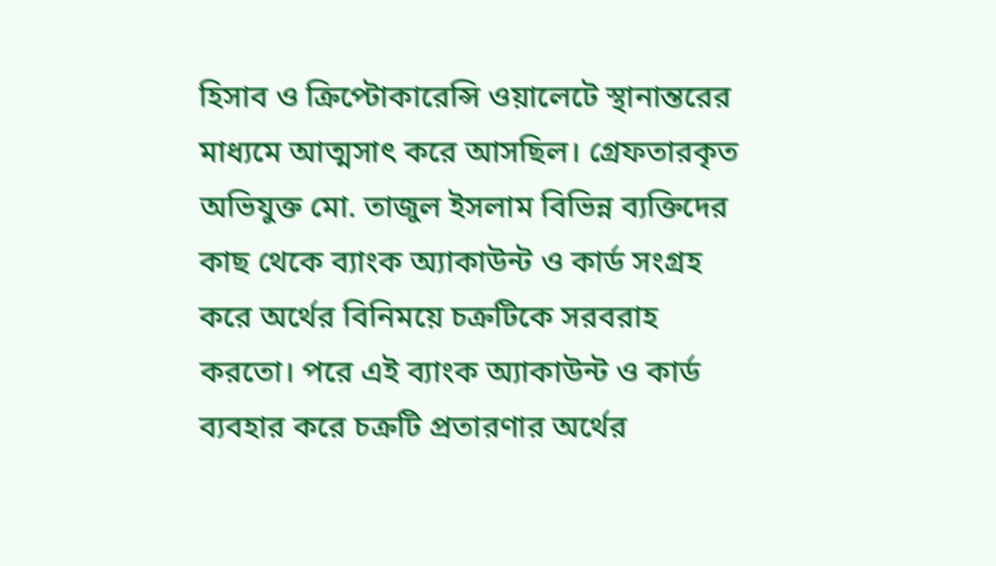হিসাব ও ক্রিপ্টোকারেন্সি ওয়ালেটে স্থানান্তরের মাধ্যমে আত্মসাৎ করে আসছিল। গ্রেফতারকৃত অভিযুক্ত মো. তাজুল ইসলাম বিভিন্ন ব্যক্তিদের কাছ থেকে ব্যাংক অ্যাকাউন্ট ও কার্ড সংগ্রহ করে অর্থের বিনিময়ে চক্রটিকে সরবরাহ করতো। পরে এই ব্যাংক অ্যাকাউন্ট ও কার্ড ব্যবহার করে চক্রটি প্রতারণার অর্থের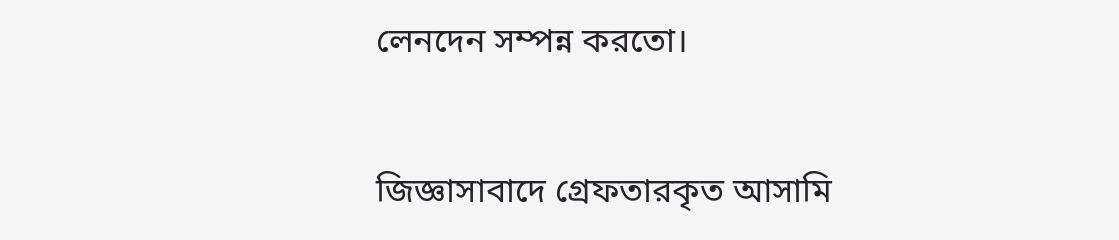লেনদেন সম্পন্ন করতো।

জিজ্ঞাসাবাদে গ্রেফতারকৃত আসামি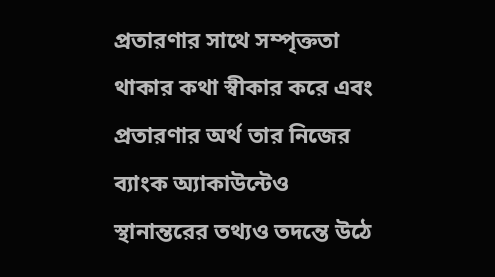প্রতারণার সাথে সম্পৃক্ততা থাকার কথা স্বীকার করে এবং প্রতারণার অর্থ তার নিজের ব্যাংক অ্যাকাউন্টেও স্থানান্তরের তথ্যও তদন্তে উঠে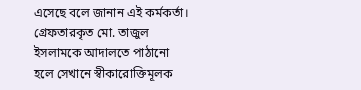এসেছে বলে জানান এই কর্মকর্তা। গ্রেফতারকৃত মো. তাজুল ইসলামকে আদালতে পাঠানো হলে সেখানে স্বীকারোক্তিমূলক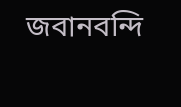জবানবন্দি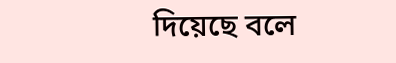দিয়েছে বলে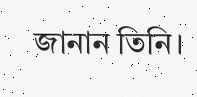জানান তিনি।